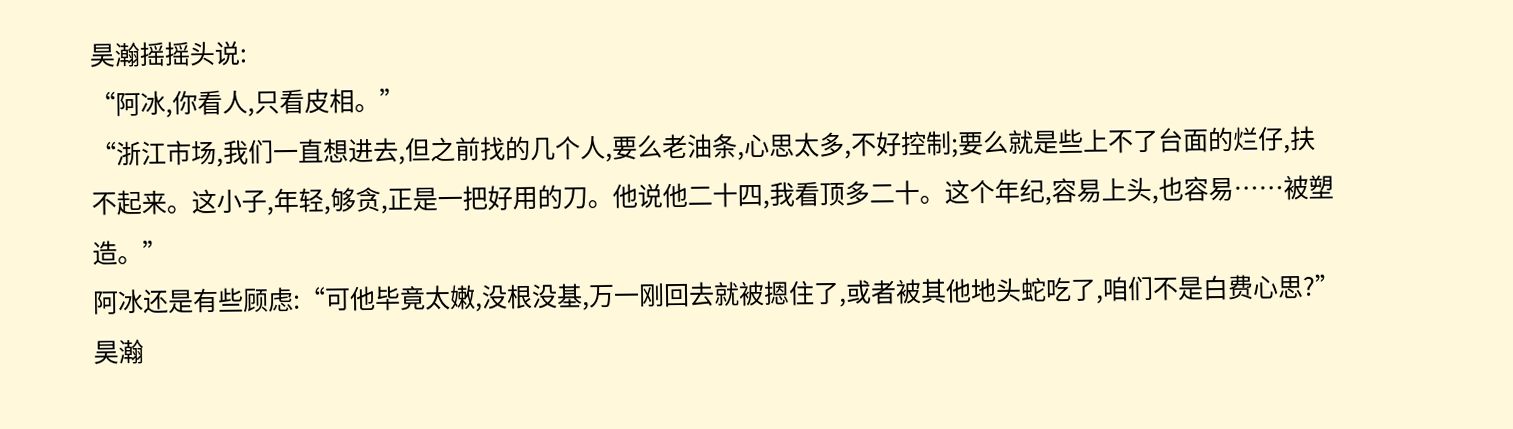昊瀚摇摇头说:
“阿冰,你看人,只看皮相。”
“浙江市场,我们一直想进去,但之前找的几个人,要么老油条,心思太多,不好控制;要么就是些上不了台面的烂仔,扶不起来。这小子,年轻,够贪,正是一把好用的刀。他说他二十四,我看顶多二十。这个年纪,容易上头,也容易……被塑造。”
阿冰还是有些顾虑:“可他毕竟太嫩,没根没基,万一刚回去就被摁住了,或者被其他地头蛇吃了,咱们不是白费心思?”
昊瀚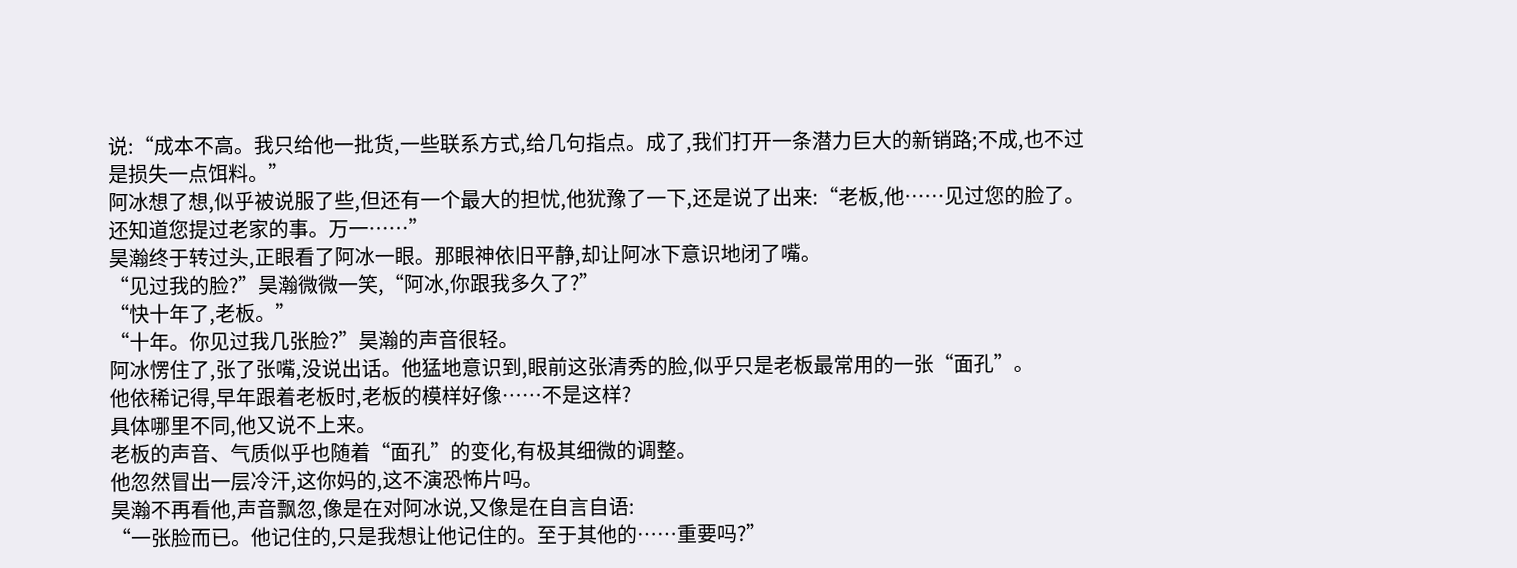说:“成本不高。我只给他一批货,一些联系方式,给几句指点。成了,我们打开一条潜力巨大的新销路;不成,也不过是损失一点饵料。”
阿冰想了想,似乎被说服了些,但还有一个最大的担忧,他犹豫了一下,还是说了出来:“老板,他……见过您的脸了。还知道您提过老家的事。万一……”
昊瀚终于转过头,正眼看了阿冰一眼。那眼神依旧平静,却让阿冰下意识地闭了嘴。
“见过我的脸?”昊瀚微微一笑,“阿冰,你跟我多久了?”
“快十年了,老板。”
“十年。你见过我几张脸?”昊瀚的声音很轻。
阿冰愣住了,张了张嘴,没说出话。他猛地意识到,眼前这张清秀的脸,似乎只是老板最常用的一张“面孔”。
他依稀记得,早年跟着老板时,老板的模样好像……不是这样?
具体哪里不同,他又说不上来。
老板的声音、气质似乎也随着“面孔”的变化,有极其细微的调整。
他忽然冒出一层冷汗,这你妈的,这不演恐怖片吗。
昊瀚不再看他,声音飘忽,像是在对阿冰说,又像是在自言自语:
“一张脸而已。他记住的,只是我想让他记住的。至于其他的……重要吗?”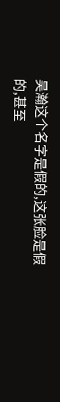昊瀚这个名字是假的,这张脸是假的,甚至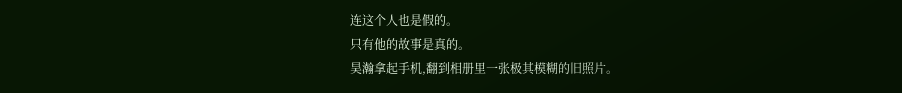连这个人也是假的。
只有他的故事是真的。
昊瀚拿起手机,翻到相册里一张极其模糊的旧照片。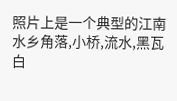照片上是一个典型的江南水乡角落,小桥,流水,黑瓦白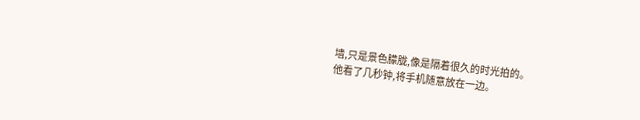墙,只是景色朦胧,像是隔着很久的时光拍的。
他看了几秒钟,将手机随意放在一边。